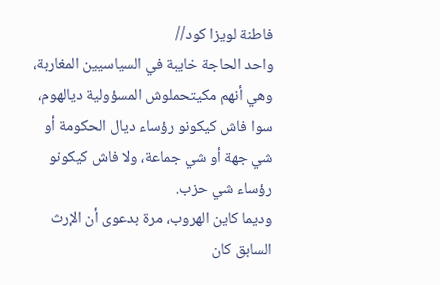فاطنة لويزا كود//
واحد الحاجة خايبة في السياسيين المغاربة، وهي أنهم مكيتحملوش المسؤولية ديالهوم، سوا فاش كيكونو رؤساء ديال الحكومة أو شي جهة أو شي جماعة، ولا فاش كيكونو رؤساء شي حزب.
وديما كاين الهروب، مرة بدعوى أن الإرث السابق كان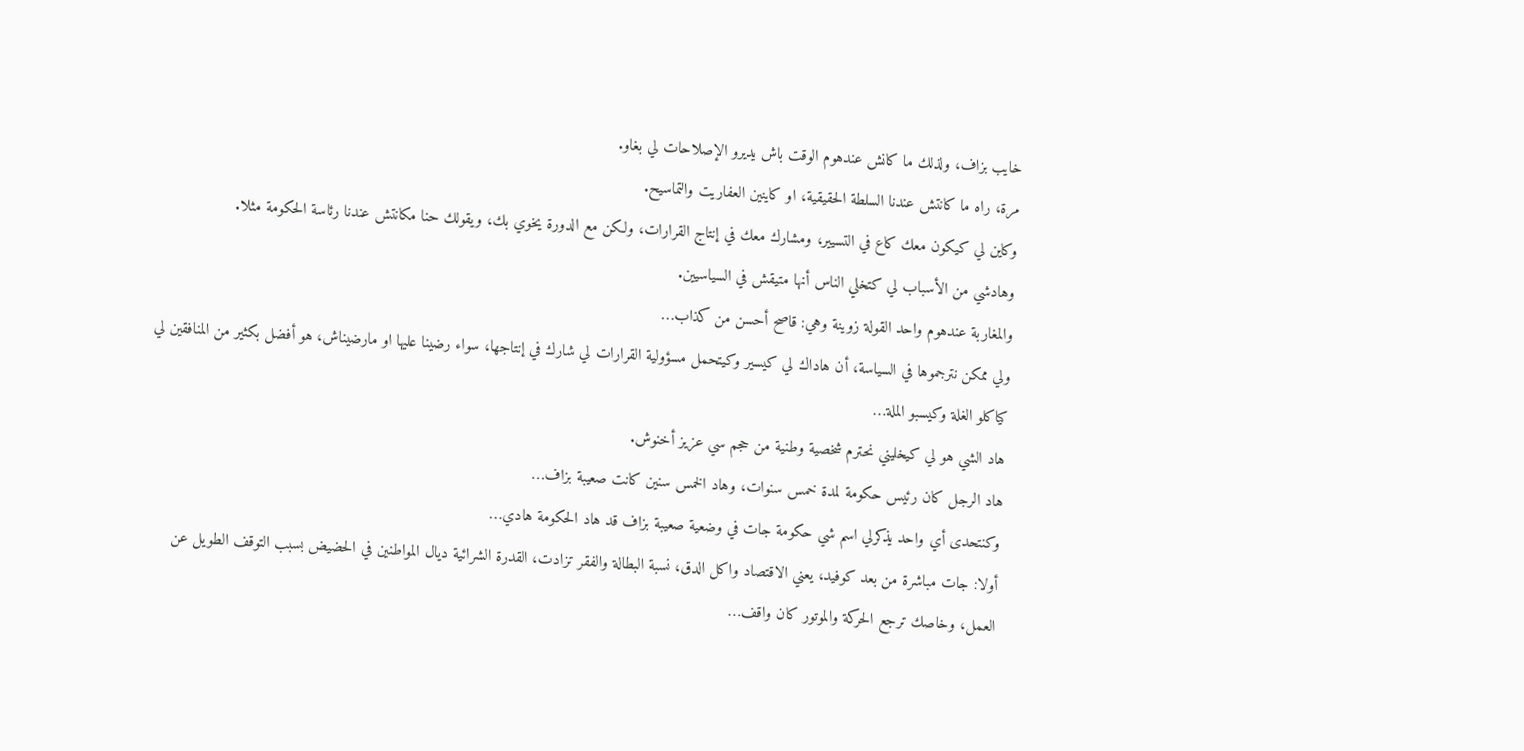خايب بزاف، ولذلك ما كانش عندهوم الوقت باش يديرو الإصلاحات لي بغاو.
مرة، راه ما كانتش عندنا السلطة الحقيقية، او كاينين العفاريت والتماسيح.
وكاين لي كيكون معك كاع في التسيير، ومشارك معك في إنتاج القرارات، ولكن مع الدورة يخوي بك، ويقولك حنا مكانتش عندنا رئاسة الحكومة مثلا.
وهادشي من الأسباب لي كتخلي الناس أنها متيقش في السياسيين.
والمغاربة عندهوم واحد القولة زوينة وهي: قاصح أحسن من كذاب…
ولي ممكن نترجموها في السياسة، أن هاداك لي كيسير وكيتحمل مسؤولية القرارات لي شارك في إنتاجها، سواء رضينا عليها او مارضيناش، هو أفضل بكثير من المنافقين لي كياكلو الغلة وكيسبو الملة…
هاد الشي هو لي كيخليني نحترم شخصية وطنية من حجم سي عزيز أخنوش.
هاد الرجل كان رئيس حكومة لمدة خمس سنوات، وهاد الخمس سنين كانت صعيبة بزاف…
وكنتحدى أي واحد يذكرلي اسم شي حكومة جات في وضعية صعيبة بزاف قد هاد الحكومة هادي…
أولا: جات مباشرة من بعد كوفيد، يعني الاقتصاد واكل الدق، نسبة البطالة والفقر تزادت، القدرة الشرائية ديال المواطنين في الحضيض بسبب التوقف الطويل عن العمل، وخاصك ترجع الحركة والموتور كان واقف…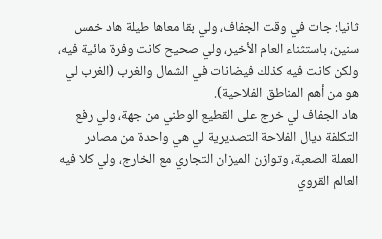ثانيا: جات في وقت الجفاف، ولي بقا معاها طيلة هاد خمس سنين، باستثناء العام الأخير، ولي صحيح كانت وفرة مائية فيه، ولكن كانت فيه كذلك فيضانات في الشمال والغرب (الغرب لي هو من أهم المناطق الفلاحية).
هاد الجفاف لي خرج على القطيع الوطني من جهة، ولي رفع التكلفة ديال الفلاحة التصديرية لي هي واحدة من مصادر العملة الصعبة، وتوازن الميزان التجاري مع الخارج، ولي كلا فيه العالم القروي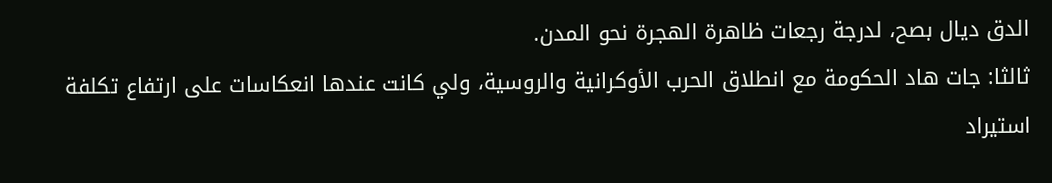الدق ديال بصح، لدرجة رجعات ظاهرة الهجرة نحو المدن.
ثالثا: جات هاد الحكومة مع انطلاق الحرب الأوكرانية والروسية، ولي كانت عندها انعكاسات على ارتفاع تكلفة استيراد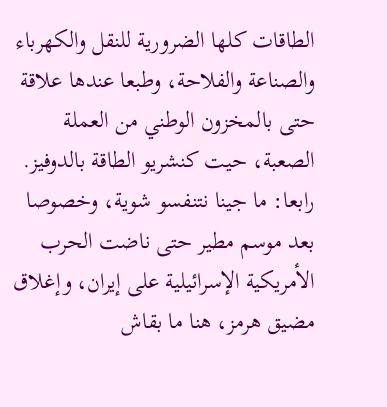الطاقات كلها الضرورية للنقل والكهرباء والصناعة والفلاحة، وطبعا عندها علاقة حتى بالمخزون الوطني من العملة الصعبة، حيت كنشريو الطاقة بالدوفيز.
رابعا: ما جينا نتنفسو شوية، وخصوصا بعد موسم مطير حتى ناضت الحرب الأمريكية الإسرائيلية على إيران، وإغلاق مضيق هرمز، هنا ما بقاش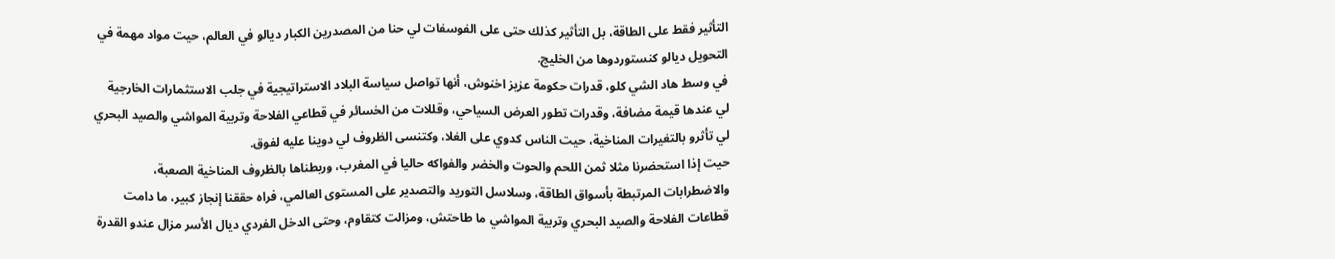التأثير فقط على الطاقة، بل التأثير كذلك حتى على الفوسفات لي حنا من المصدرين الكبار ديالو في العالم، حيت مواد مهمة في التحويل ديالو كنستوردوها من الخليج.
في وسط هاد الشي كلو، قدرات حكومة عزيز اخنوش، أنها تواصل سياسة البلاد الاستراتيجية في جلب الاستثمارات الخارجية لي عندها قيمة مضافة، وقدرات تطور العرض السياحي، وقللات من الخسائر في قطاعي الفلاحة وتربية المواشي والصيد البحري لي تأثرو بالتغيرات المناخية، حيت الناس كدوي على الغلا، وكتنسى الظروف لي دوينا عليه لفوق.
حيت إذا استحضرنا مثلا ثمن اللحم والحوت والخضر والفواكه حاليا في المغرب، وربطناها بالظروف المناخية الصعبة، والاضطرابات المرتبطة بأسواق الطاقة، وسلاسل التوريد والتصدير على المستوى العالمي، فراه حققنا إنجاز كبير، ما دامت قطاعات الفلاحة والصيد البحري وتربية المواشي ما طاحتش، ومزالت كتقاوم، وحتى الدخل الفردي ديال الأسر مزال عندو القدرة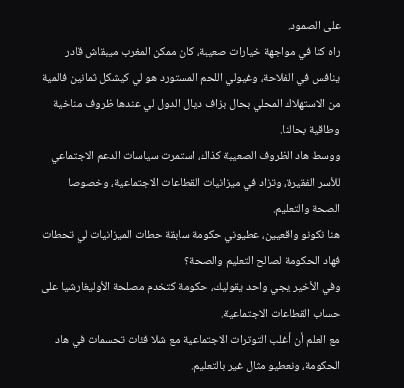على الصمود.
راه كنا في مواجهة خيارات صعيبة، كان ممكن المغرب ميبقاش قادر ينافس في الفلاحة، وغيولي اللحم المستورد هو لي كيشكل ثمانين فالمية من الاستهلاك المحلي بحال بزاف ديال الدول لي عندها ظروف مناخية وطاقية بحالنا.
ووسط هاد الظروف الصعيبة كذاك، استمرت سياسات الدعم الاجتماعي للأسر الفقيرة، وتزاد في ميزانيات القطاعات الاجتماعية، وخصوصا الصحة والتعليم.
هنا نكونو واقعيين، عطيوني حكومة سابقة حطات الميزانيات لي تحطات فهاد الحكومة لصالح التعليم والصحة؟
وفي الأخير يجي واحد يقوليك، حكومة كتخدم مصلحة الأوليغارشيا على حساب القطاعات الاجتماعية.
مع العلم أن أغلب التوترات الاجتماعية مع شلا فئات تحسمات في هاد الحكومة، ونعطيو مثال غير بالتعليم.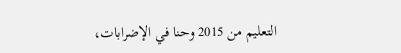التعليم من 2015 وحنا في الإضرابات،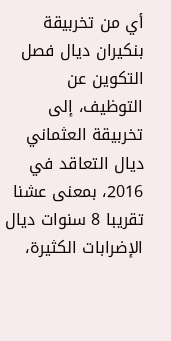أي من تخربيقة بنكيران ديال فصل التكوين عن التوظيف، إلى تخربيقة العثماني ديال التعاقد في 2016، بمعنى عشنا تقريبا 8 سنوات ديال الإضرابات الكثيرة،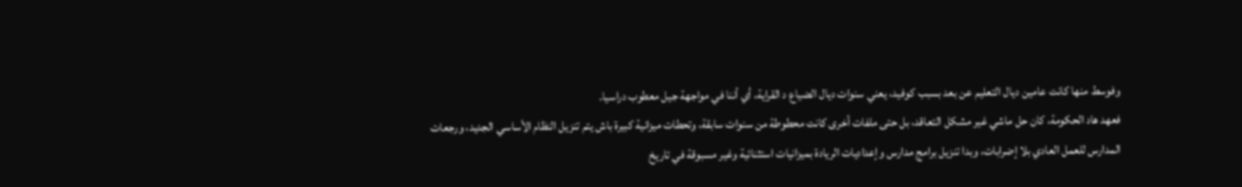وفوسط منها كانت عامين ديال التعليم عن بعد بسبب كوفيد، يعني سنوات ديال الضياع د القراية، أي أننا في مواجهة جيل معطوب دراسيا.
فعهد هاد الحكومة، كان حل ماشي غير مشكل التعاقد، بل حتى ملفات أخرى كانت محطوطة من سنوات سابقة، وتحطات ميزانية كبيرة باش يتم تنزيل النظام الأساسي الجديد، ورجعات المدارس للعمل العادي بلا إضرابات، وبدا تنزيل برامج مدارس وإعداديات الريادة بميزانيات استثنائية وغير مسبوقة في تاريخ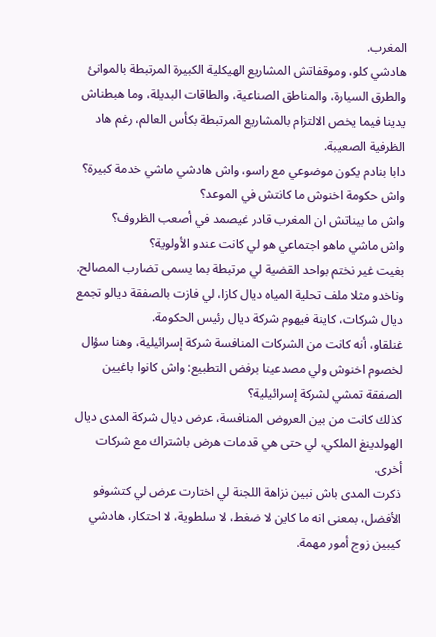المغرب.
هادشي كلو، وموقفاتش المشاريع الهيكلية الكبيرة المرتبطة بالموانئ والطرق السيارة، والمناطق الصناعية، والطاقات البديلة، وما هبطناش يدينا فيما يخص الالتزام بالمشاريع المرتبطة بكأس العالم، رغم هاد الظرفية الصعيبة.
دابا بنادم يكون موضوعي مع راسو، واش هادشي ماشي خدمة كبيرة؟
واش حكومة اخنوش ما كانتش في الموعد؟
واش ما بيناتش ان المغرب قادر غيصمد في أصعب الظروف؟
واش ماشي ماهو اجتماعي هو لي كانت عندو الأولوية؟
بغيت غير نختم بواحد القضية لي مرتبطة بما يسمى تضارب المصالح.
وناخدو مثلا ملف تحلية المياه ديال كازا، لي فازت بالصفقة ديالو تجمع ديال شركات، كاينة فيهوم شركة ديال رئيس الحكومة.
غنلقاو، أنه كانت من الشركات المنافسة شركة إسرائيلية، وهنا سؤال لخصوم اخنوش ولي مصدعينا برفض التطبيع: واش كانوا باغيين الصفقة تمشي لشركة إسرائيلية؟
كذلك كانت من بين العروض المنافسة، عرض ديال شركة المدى ديال الهولدينغ الملكي، لي حتى هي قدمات هرض باشتراك مع شركات أخرى.
ذكرت المدى باش نبين نزاهة اللجنة لي اختارت عرض لي كتشوفو الأفضل، بمعنى انه ما كاين لا ضغط، لا سلطوية، لا احتكار، هادشي كيبين زوج أمور مهمة.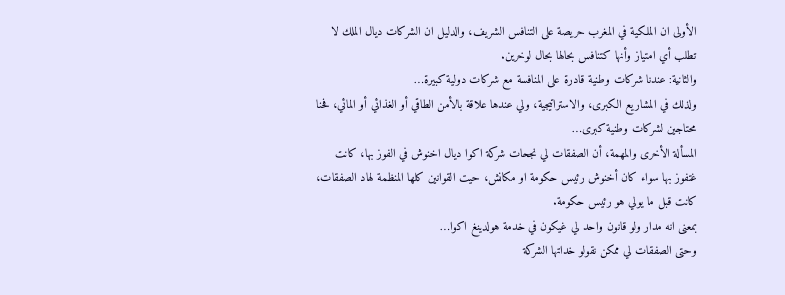الأولى ان الملكية في المغرب حريصة على التنافس الشريف، والدليل ان الشركات ديال الملك لا تطلب أي امتياز وأنها كتنافس بحالها بحال لوخرين.
والثانية: عندنا شركات وطنية قادرة على المنافسة مع شركات دولية كبيرة…
ولذلك في المشاريع الكبرى، والاستراتيجية، ولي عندها علاقة بالأمن الطاقي أو الغذائي أو المائي، فحنا محتاجين لشركات وطنية كبرى…
المسألة الأخرى والمهمة، أن الصفقات لي نجحات شركة اكوا ديال اخنوش في الفوز بها، كانت غتفوز بها سواء كان أخنوش رئيس حكومة او مكانش، حيت القوانين كلها المنظمة لهاد الصفقات، كانت قبل ما يولي هو رئيس حكومة.
بمعنى انه مدار ولو قانون واحد لي غيكون في خدمة هولدينغ اكوا…
وحتى الصفقات لي ممكن نقولو خداتها الشركة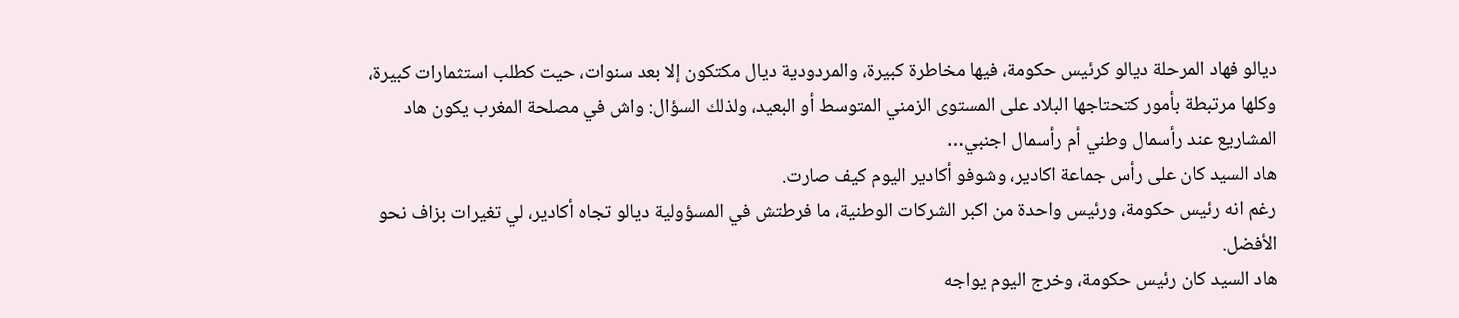ديالو فهاد المرحلة ديالو كرئيس حكومة، فيها مخاطرة كبيرة، والمردودية ديال مكتكون إلا بعد سنوات، حيت كطلب استثمارات كبيرة، وكلها مرتبطة بأمور كتحتاجها البلاد على المستوى الزمني المتوسط أو البعيد، ولذلك السؤال: واش في مصلحة المغرب يكون هاد المشاريع عند رأسمال وطني أم رأسمال اجنبي…
هاد السيد كان على رأس جماعة اكادير، وشوفو أكادير اليوم كيف صارت.
رغم انه رئيس حكومة، ورئيس واحدة من اكبر الشركات الوطنية، ما فرطتش في المسؤولية ديالو تجاه أكادير، لي تغيرات بزاف نحو الأفضل.
هاد السيد كان رئيس حكومة، وخرج اليوم يواجه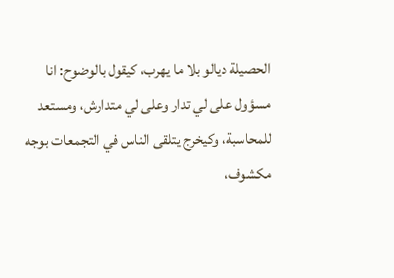الحصيلة ديالو بلا ما يهرب، كيقول بالوضوح: انا مسؤول على لي تدار وعلى لي متدارش، ومستعد للمحاسبة، وكيخرج يتلقى الناس في التجمعات بوجه مكشوف،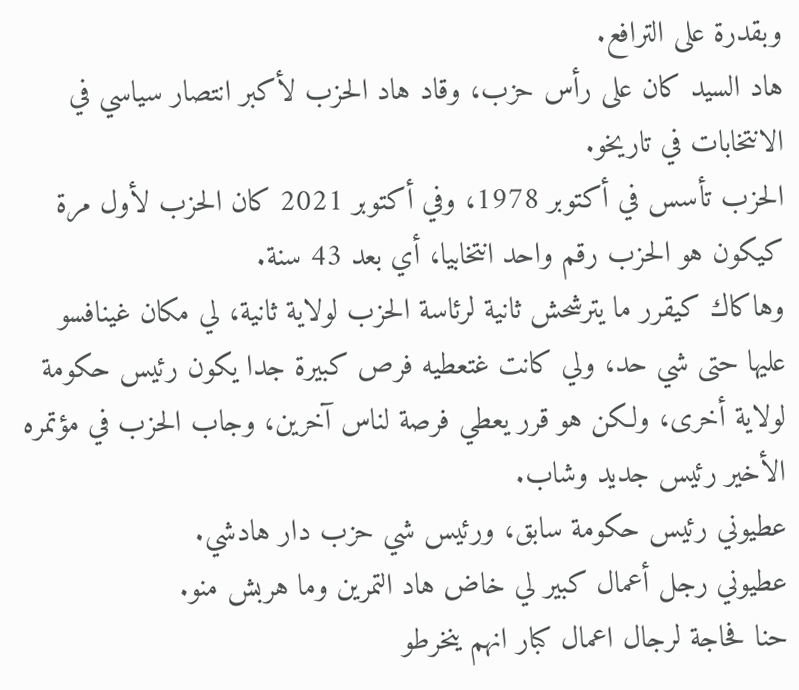وبقدرة على الترافع.
هاد السيد كان على رأس حزب، وقاد هاد الحزب لأكبر انتصار سياسي في الانتخابات في تاريخو.
الحزب تأسس في أكتوبر 1978، وفي أكتوبر 2021 كان الحزب لأول مرة كيكون هو الحزب رقم واحد انتخابيا، أي بعد 43 سنة.
وهاكاك كيقرر ما يترشحش ثانية لرئاسة الحزب لولاية ثانية، لي مكان غينافسو عليها حتى شي حد، ولي كانت غتعطيه فرص كبيرة جدا يكون رئيس حكومة لولاية أخرى، ولكن هو قرر يعطي فرصة لناس آخرين، وجاب الحزب في مؤتمره الأخير رئيس جديد وشاب.
عطيوني رئيس حكومة سابق، ورئيس شي حزب دار هادشي.
عطيوني رجل أعمال كبير لي خاض هاد التمرين وما هربش منو.
حنا فحاجة لرجال اعمال كبار انهم ينخرطو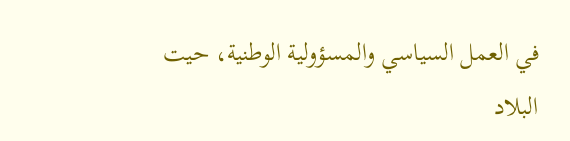في العمل السياسي والمسؤولية الوطنية، حيت البلاد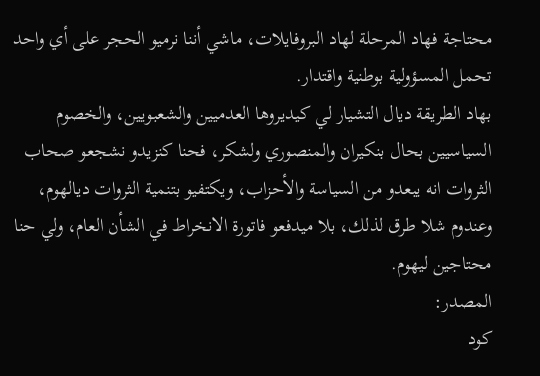محتاجة فهاد المرحلة لهاد البروفايلات، ماشي أننا نرميو الحجر على أي واحد تحمل المسؤولية بوطنية واقتدار.
بهاد الطريقة ديال التشيار لي كيديروها العدميين والشعبويين، والخصوم السياسيين بحال بنكيران والمنصوري ولشكر، فحنا كنزيدو نشجعو صحاب الثروات انه يبعدو من السياسة والأحزاب، ويكتفيو بتنمية الثروات ديالهوم، وعندوم شلا طرق لذلك، بلا ميدفعو فاتورة الانخراط في الشأن العام، ولي حنا محتاجين ليهوم.
المصدر:
كود